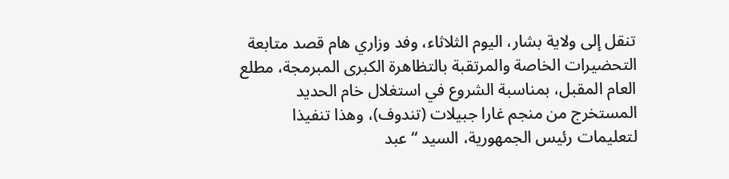تنقل إلى ولاية بشار، اليوم الثلاثاء، وفد وزاري هام قصد متابعة التحضيرات الخاصة والمرتقبة بالتظاهرة الكبرى المبرمجة، مطلع العام المقبل، بمناسبة الشروع في استغلال خام الحديد المستخرج من منجم غارا جبيلات (تندوف)، وهذا تنفيذا لتعليمات رئيس الجمهورية، السيد “عبد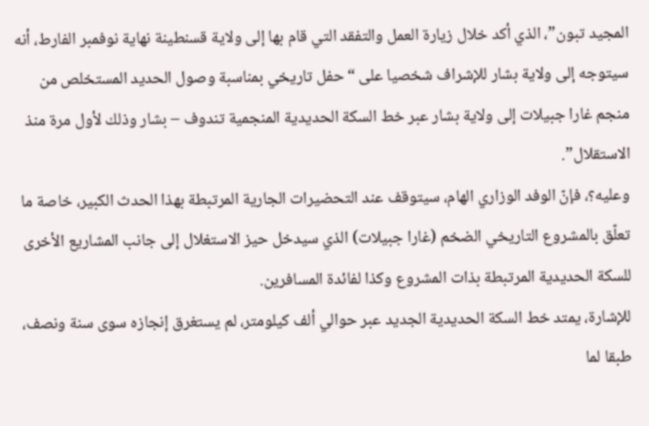المجيد تبون”، الذي أكد خلال زيارة العمل والتفقد التي قام بها إلى ولاية قسنطينة نهاية نوفمبر الفارط، أنه سيتوجه إلى ولاية بشار للإشراف شخصيا على “حفل تاريخي بمناسبة وصول الحديد المستخلص من منجم غارا جبيلات إلى ولاية بشار عبر خط السكة الحديدية المنجمية تندوف – بشار وذلك لأول مرة منذ الاستقلال”.
وعليه؟، فإنّ الوفد الوزاري الهام، سيتوقف عند التحضيرات الجارية المرتبطة بهذا الحدث الكبير، خاصة ما تعلّق بالمشروع التاريخي الضخم (غارا جبيلات) الذي سيدخل حيز الاستغلال إلى جانب المشاريع الأخرى للسكة الحديدية المرتبطة بذات المشروع وكذا لفائدة المسافرين.
للإشارة، يمتد خط السكة الحديدية الجديد عبر حوالي ألف كيلومتر، لم يستغرق إنجازه سوى سنة ونصف، طبقا لما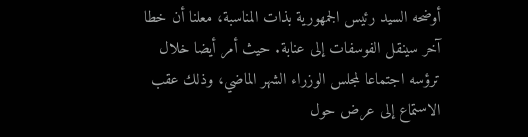أوضحه السيد رئيس الجمهورية بذات المناسبة، معلنا أن خطا آخر سينقل الفوسفات إلى عنابة. حيث أمر أيضا خلال ترؤسه اجتماعا لمجلس الوزراء الشهر الماضي، وذلك عقب الاستماع إلى عرض حول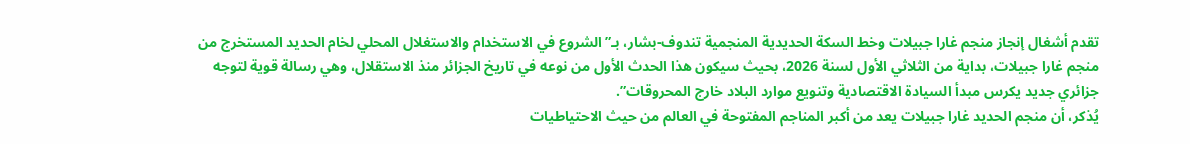تقدم أشغال إنجاز منجم غارا جبيلات وخط السكة الحديدية المنجمية تندوف-بشار، بـ”الشروع في الاستخدام والاستغلال المحلي لخام الحديد المستخرج من منجم غارا جبيلات، بداية من الثلاثي الأول لسنة 2026، بحيث سيكون هذا الحدث الأول من نوعه في تاريخ الجزائر منذ الاستقلال، وهي رسالة قوية لتوجه جزائري جديد يكرس مبدأ السيادة الاقتصادية وتنويع موارد البلاد خارج المحروقات”.
يُذكر، أن منجم الحديد غارا جبيلات يعد من أكبر المناجم المفتوحة في العالم من حيث الاحتياطيات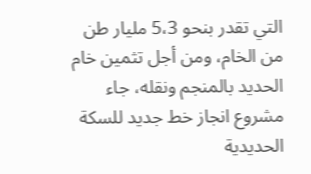التي تقدر بنحو 5،3 مليار طن من الخام، ومن أجل تثمين خام الحديد بالمنجم ونقله، جاء مشروع انجاز خط جديد للسكة الحديدية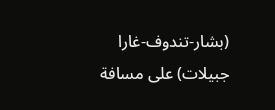(بشار-تندوف-غارا جبيلات) على مسافة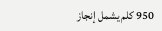950 كلم يشمل إنجاز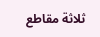ثلاثة مقاطع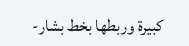كبيرة وربطها بخط بشار-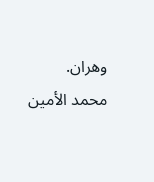وهران.
محمد الأمين